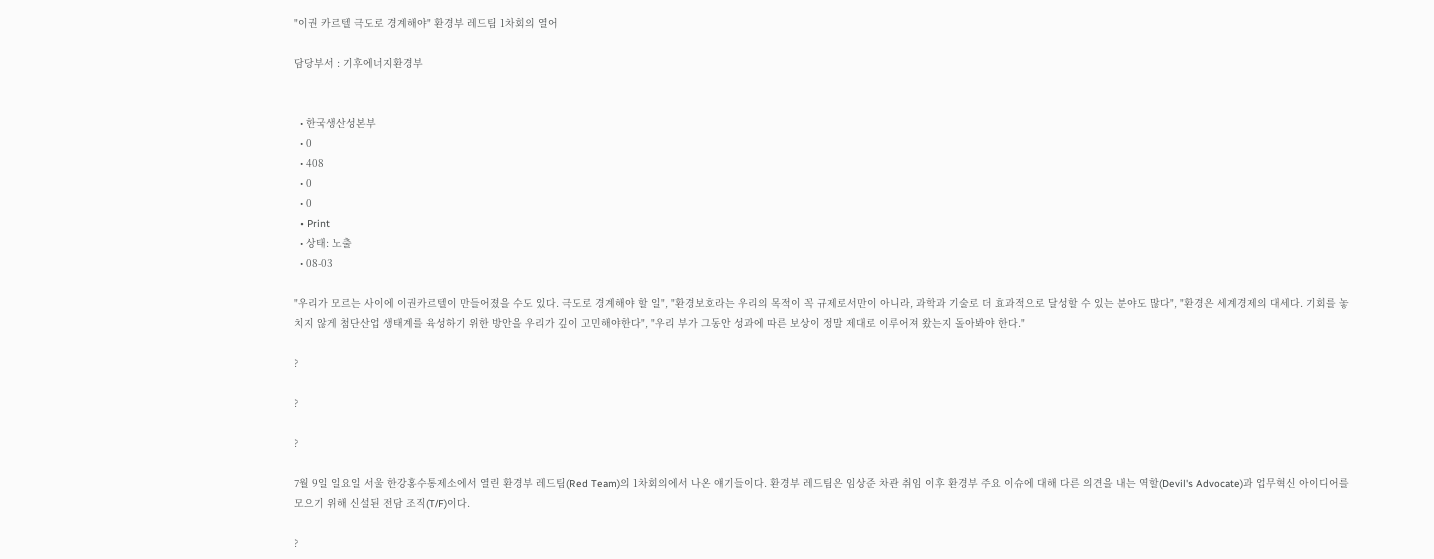"이권 카르텔 극도로 경계해야" 환경부 레드팀 1차회의 열어

담당부서 : 기후에너지환경부


  • 한국생산성본부
  • 0
  • 408
  • 0
  • 0
  • Print
  • 상태: 노출
  • 08-03

"우리가 모르는 사이에 이권카르텔이 만들어졌을 수도 있다. 극도로 경계해야 할 일", "환경보호라는 우리의 목적이 꼭 규제로서만이 아니라, 과학과 기술로 더 효과적으로 달성할 수 있는 분야도 많다", "환경은 세계경제의 대세다. 기회를 놓치지 않게 첨단산업 생태계를 육성하기 위한 방안을 우리가 깊이 고민해야한다", "우리 부가 그동안 성과에 따른 보상이 정말 제대로 이루어져 왔는지 돌아봐야 한다."

?

?

?

7월 9일 일요일 서울 한강홍수통제소에서 열린 환경부 레드팀(Red Team)의 1차회의에서 나온 얘기들이다. 환경부 레드팀은 임상준 차관 취임 이후 환경부 주요 이슈에 대해 다른 의견을 내는 역할(Devil's Advocate)과 업무혁신 아이디어를 모으기 위해 신설된 전담 조직(T/F)이다.

?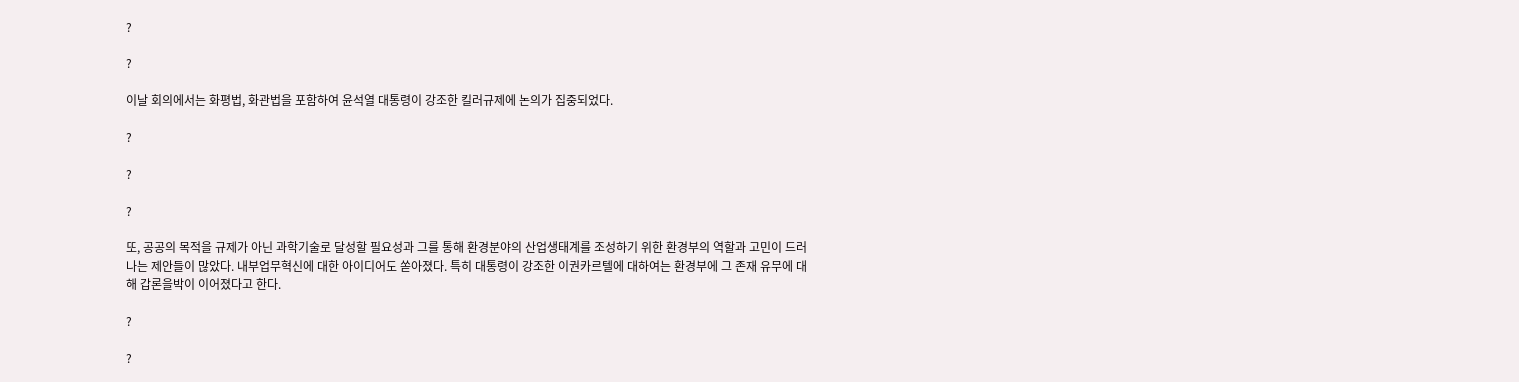?

?

이날 회의에서는 화평법, 화관법을 포함하여 윤석열 대통령이 강조한 킬러규제에 논의가 집중되었다.

?

?

?

또, 공공의 목적을 규제가 아닌 과학기술로 달성할 필요성과 그를 통해 환경분야의 산업생태계를 조성하기 위한 환경부의 역할과 고민이 드러나는 제안들이 많았다. 내부업무혁신에 대한 아이디어도 쏟아졌다. 특히 대통령이 강조한 이권카르텔에 대하여는 환경부에 그 존재 유무에 대해 갑론을박이 이어졌다고 한다.

?

?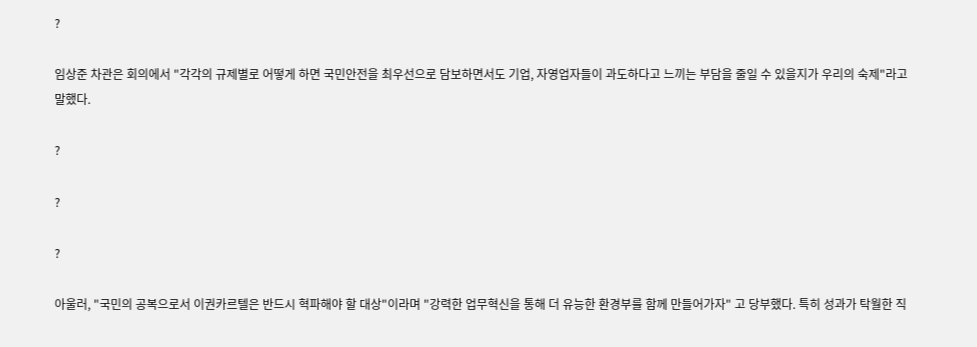?

임상준 차관은 회의에서 "각각의 규제별로 어떻게 하면 국민안전을 최우선으로 담보하면서도 기업, 자영업자들이 과도하다고 느끼는 부담을 줄일 수 있을지가 우리의 숙제"라고 말했다.

?

?

?

아울러, "국민의 공복으로서 이권카르텔은 반드시 혁파해야 할 대상"이라며 "강력한 업무혁신을 통해 더 유능한 환경부를 함께 만들어가자" 고 당부했다. 특히 성과가 탁월한 직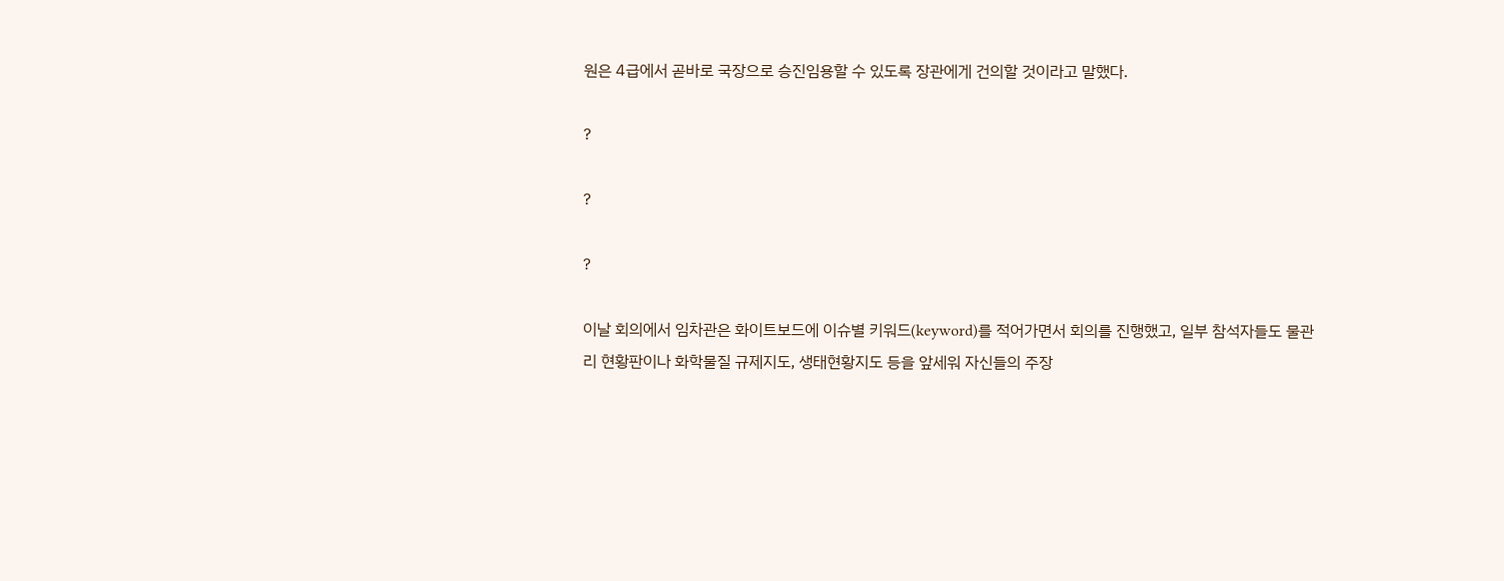원은 4급에서 곧바로 국장으로 승진임용할 수 있도록 장관에게 건의할 것이라고 말했다.

?

?

?

이날 회의에서 임차관은 화이트보드에 이슈별 키워드(keyword)를 적어가면서 회의를 진행했고, 일부 참석자들도 물관리 현황판이나 화학물질 규제지도, 생태현황지도 등을 앞세워 자신들의 주장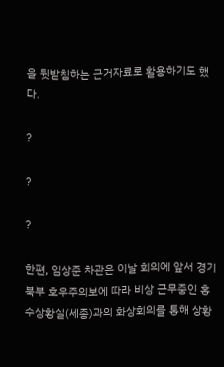을 뒷받침하는 근거자료로 활용하기도 했다.

?

?

?

한편, 임상준 차관은 이날 회의에 앞서 경기북부 호우주의보에 따라 비상 근무중인 홍수상황실(세종)과의 화상회의를 통해 상황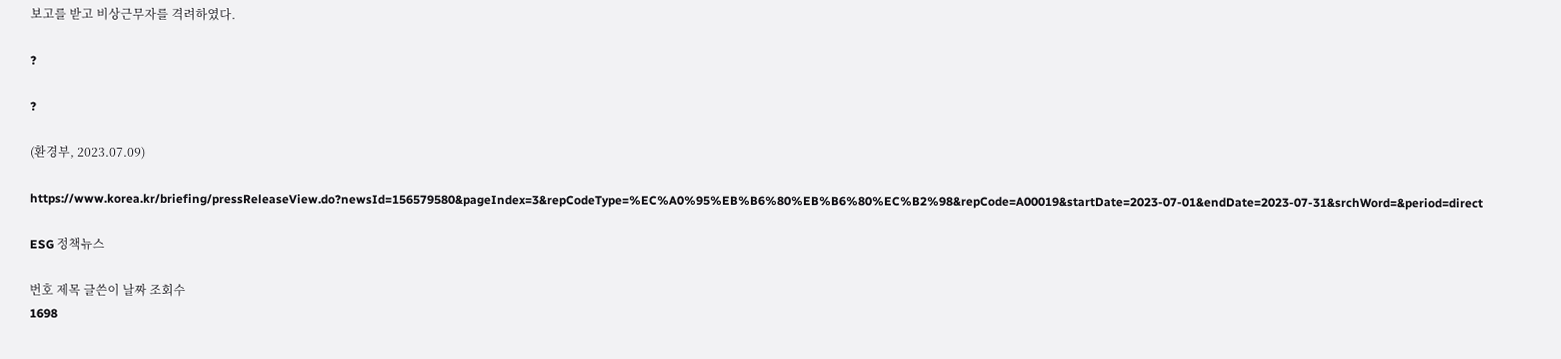보고를 받고 비상근무자를 격려하였다.

?

?

(환경부, 2023.07.09)

https://www.korea.kr/briefing/pressReleaseView.do?newsId=156579580&pageIndex=3&repCodeType=%EC%A0%95%EB%B6%80%EB%B6%80%EC%B2%98&repCode=A00019&startDate=2023-07-01&endDate=2023-07-31&srchWord=&period=direct

ESG 정책뉴스

번호 제목 글쓴이 날짜 조회수
1698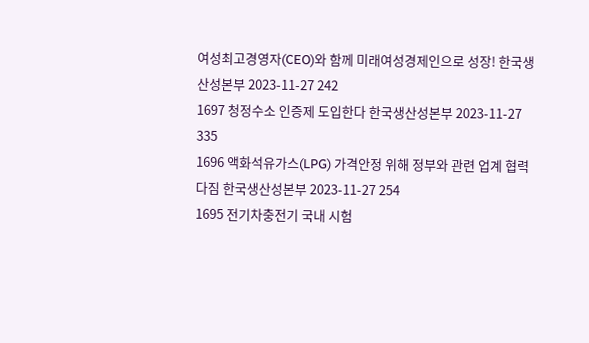여성최고경영자(CEO)와 함께 미래여성경제인으로 성장! 한국생산성본부 2023-11-27 242
1697 청정수소 인증제 도입한다 한국생산성본부 2023-11-27 335
1696 액화석유가스(LPG) 가격안정 위해 정부와 관련 업계 협력 다짐 한국생산성본부 2023-11-27 254
1695 전기차충전기 국내 시험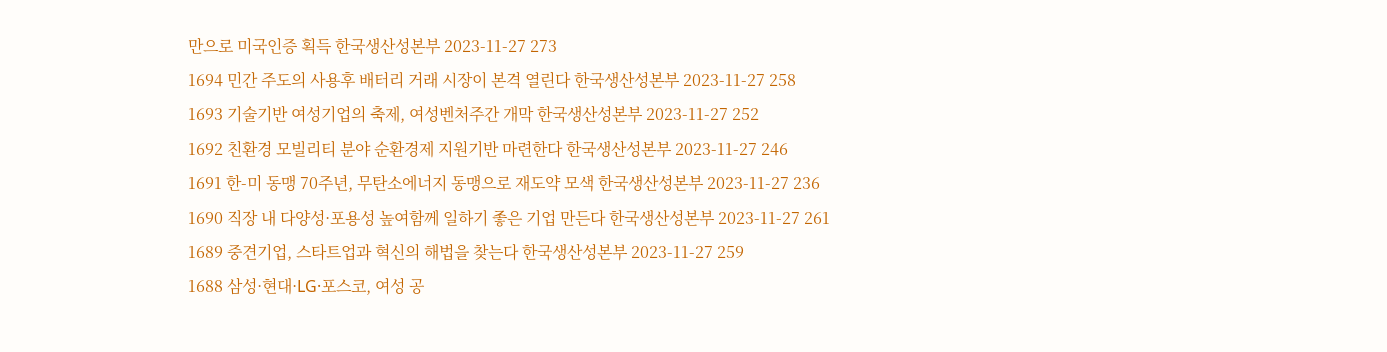만으로 미국인증 획득 한국생산성본부 2023-11-27 273
1694 민간 주도의 사용후 배터리 거래 시장이 본격 열린다 한국생산성본부 2023-11-27 258
1693 기술기반 여성기업의 축제, 여성벤처주간 개막 한국생산성본부 2023-11-27 252
1692 친환경 모빌리티 분야 순환경제 지원기반 마련한다 한국생산성본부 2023-11-27 246
1691 한-미 동맹 70주년, 무탄소에너지 동맹으로 재도약 모색 한국생산성본부 2023-11-27 236
1690 직장 내 다양성·포용성 높여함께 일하기 좋은 기업 만든다 한국생산성본부 2023-11-27 261
1689 중견기업, 스타트업과 혁신의 해법을 찾는다 한국생산성본부 2023-11-27 259
1688 삼성·현대·LG·포스코, 여성 공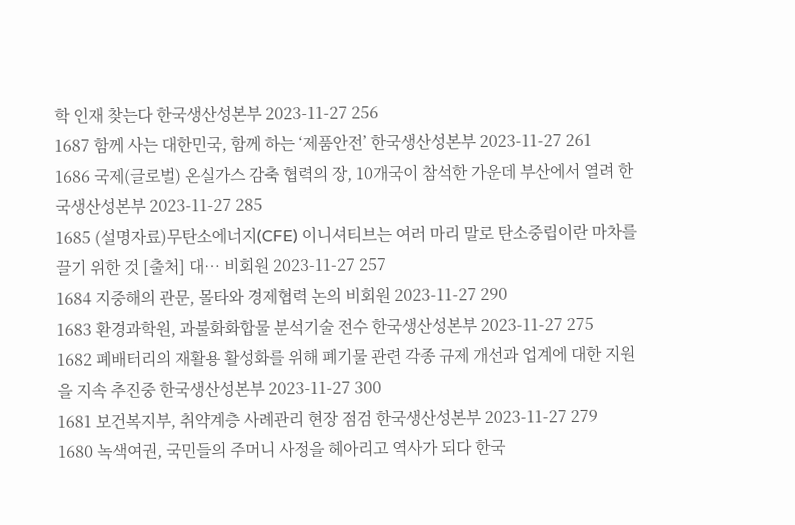학 인재 찾는다 한국생산성본부 2023-11-27 256
1687 함께 사는 대한민국, 함께 하는 ‘제품안전’ 한국생산성본부 2023-11-27 261
1686 국제(글로벌) 온실가스 감축 협력의 장, 10개국이 참석한 가운데 부산에서 열려 한국생산성본부 2023-11-27 285
1685 (설명자료)무탄소에너지(CFE) 이니셔티브는 여러 마리 말로 탄소중립이란 마차를 끌기 위한 것 [출처] 대… 비회원 2023-11-27 257
1684 지중해의 관문, 몰타와 경제협력 논의 비회원 2023-11-27 290
1683 환경과학원, 과불화화합물 분석기술 전수 한국생산성본부 2023-11-27 275
1682 폐배터리의 재활용 활성화를 위해 폐기물 관련 각종 규제 개선과 업계에 대한 지원을 지속 추진중 한국생산성본부 2023-11-27 300
1681 보건복지부, 취약계층 사례관리 현장 점검 한국생산성본부 2023-11-27 279
1680 녹색여권, 국민들의 주머니 사정을 헤아리고 역사가 되다 한국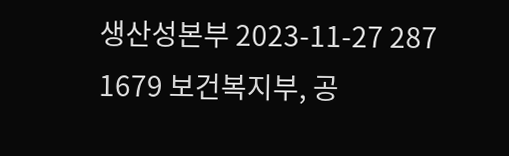생산성본부 2023-11-27 287
1679 보건복지부, 공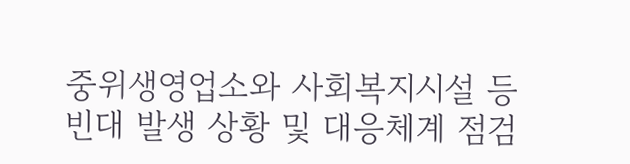중위생영업소와 사회복지시설 등 빈대 발생 상황 및 대응체계 점검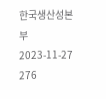한국생산성본부 2023-11-27 276